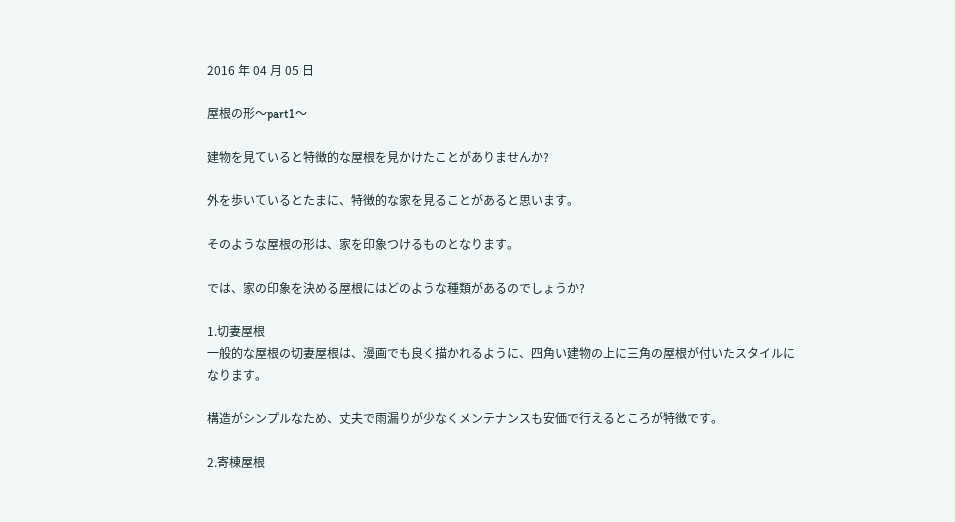2016 年 04 月 05 日

屋根の形〜part1〜

建物を見ていると特徴的な屋根を見かけたことがありませんか?

外を歩いているとたまに、特徴的な家を見ることがあると思います。

そのような屋根の形は、家を印象つけるものとなります。

では、家の印象を決める屋根にはどのような種類があるのでしょうか?

1.切妻屋根
一般的な屋根の切妻屋根は、漫画でも良く描かれるように、四角い建物の上に三角の屋根が付いたスタイルになります。

構造がシンプルなため、丈夫で雨漏りが少なくメンテナンスも安価で行えるところが特徴です。

2.寄棟屋根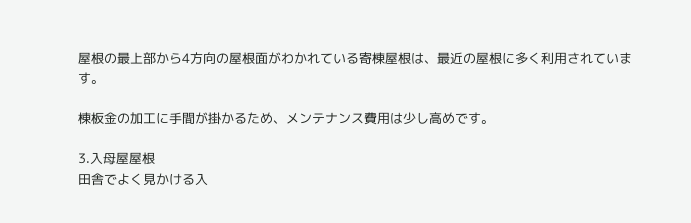屋根の最上部から4方向の屋根面がわかれている寄棟屋根は、最近の屋根に多く利用されています。

棟板金の加工に手間が掛かるため、メンテナンス費用は少し高めです。

3.入母屋屋根
田舎でよく見かける入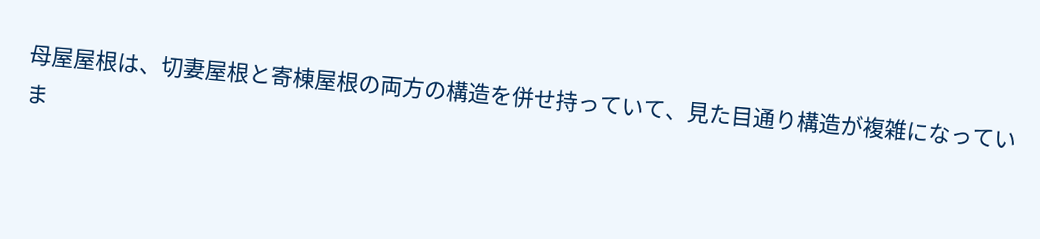母屋屋根は、切妻屋根と寄棟屋根の両方の構造を併せ持っていて、見た目通り構造が複雑になっていま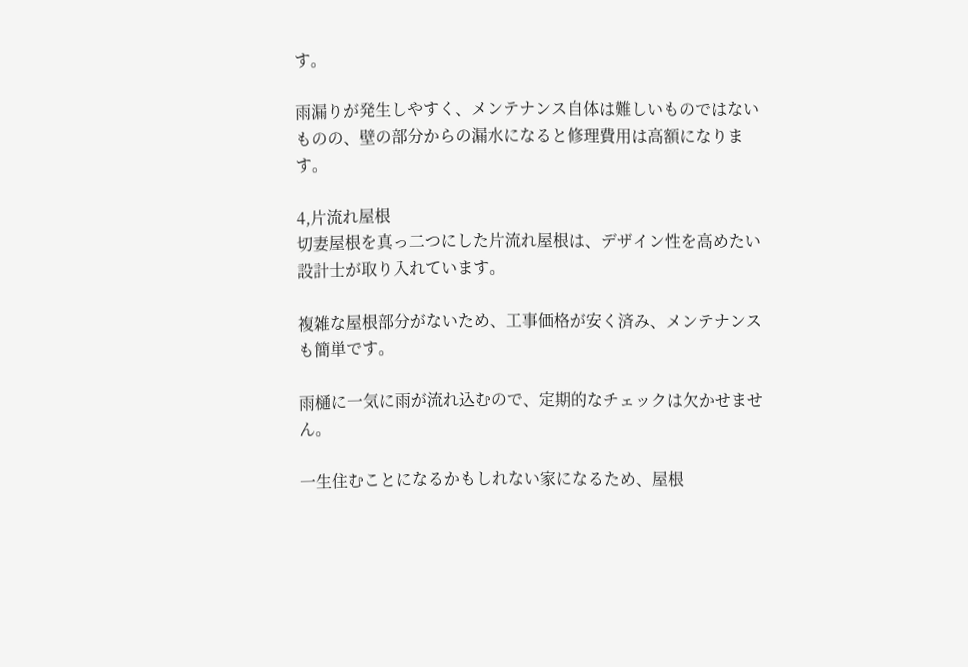す。

雨漏りが発生しやすく、メンテナンス自体は難しいものではないものの、壁の部分からの漏水になると修理費用は高額になります。

4,片流れ屋根
切妻屋根を真っ二つにした片流れ屋根は、デザイン性を高めたい設計士が取り入れています。

複雑な屋根部分がないため、工事価格が安く済み、メンテナンスも簡単です。

雨樋に一気に雨が流れ込むので、定期的なチェックは欠かせません。

一生住むことになるかもしれない家になるため、屋根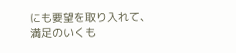にも要望を取り入れて、満足のいくも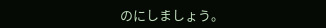のにしましょう。